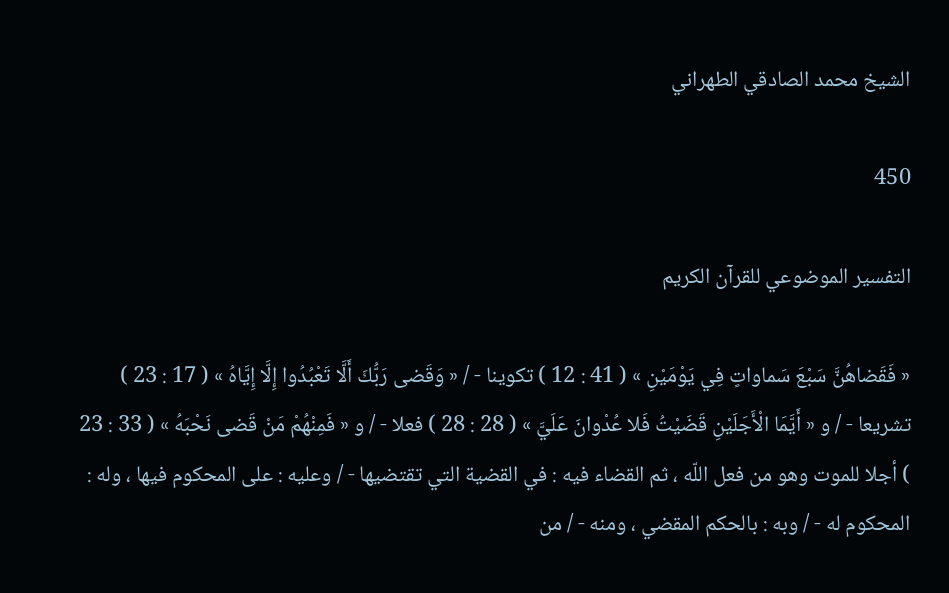الشيخ محمد الصادقي الطهراني

450

التفسير الموضوعي للقرآن الكريم

« فَقَضاهُنَّ سَبْعَ سَماواتٍ فِي يَوْمَيْنِ » ( 41 : 12 ) تكوينا - / « وَقَضى رَبُّكَ أَلَّا تَعْبُدُوا إِلَّا إِيَّاهُ » ( 17 : 23 ) تشريعا - / و « أَيَّمَا الْأَجَلَيْنِ قَضَيْتُ فَلا عُدْوانَ عَلَيَّ » ( 28 : 28 ) فعلا - / و « فَمِنْهُمْ مَنْ قَضى نَحْبَهُ » ( 33 : 23 ) أجلا للموت وهو من فعل اللّه ، ثم القضاء فيه : في القضية التي تقتضيها - / وعليه : على المحكوم فيها ، وله : المحكوم له - / وبه : بالحكم المقضي ، ومنه - / من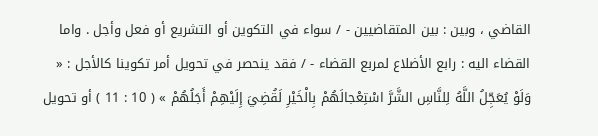القاضي ، وبين : بين المتقاضيين - / سواء في التكوين أو التشريع أو فعل وأجل . واما القضاء اليه : رابع الأضلاع لمربع القضاء - / فقد ينحصر في تحويل أمر تكوينا كالأجل : « وَلَوْ يُعَجِّلُ اللَّهُ لِلنَّاسِ الشَّرَّ اسْتِعْجالَهُمْ بِالْخَيْرِ لَقُضِيَ إِلَيْهِمْ أَجَلُهُمْ » ( 10 : 11 ) أو تحويل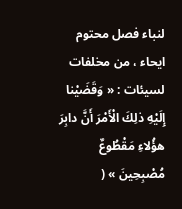لنباء فصل محتوم ايحاء ، من مخلفات لسيئات : « وَقَضَيْنا إِلَيْهِ ذلِكَ الْأَمْرَ أَنَّ دابِرَ هؤُلاءِ مَقْطُوعٌ مُصْبِحِينَ » (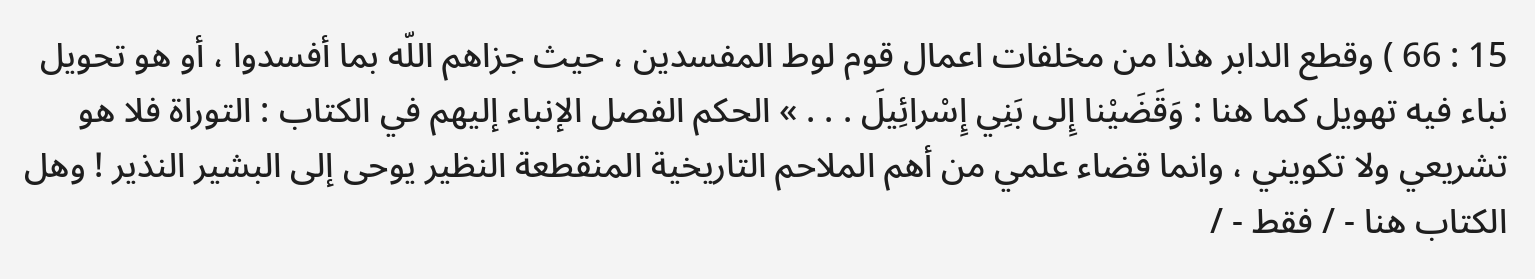15 : 66 ) وقطع الدابر هذا من مخلفات اعمال قوم لوط المفسدين ، حيث جزاهم اللّه بما أفسدوا ، أو هو تحويل نباء فيه تهويل كما هنا : وَقَضَيْنا إِلى بَنِي إِسْرائِيلَ . . . » الحكم الفصل الإنباء إليهم في الكتاب : التوراة فلا هو تشريعي ولا تكويني ، وانما قضاء علمي من أهم الملاحم التاريخية المنقطعة النظير يوحى إلى البشير النذير ! وهل الكتاب هنا - / فقط - /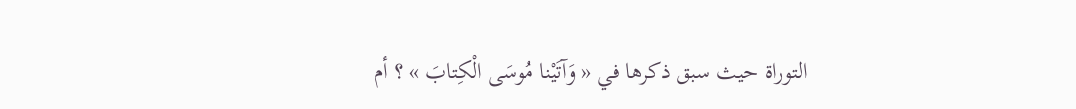التوراة حيث سبق ذكرها في « وَآتَيْنا مُوسَى الْكِتابَ » ؟ أم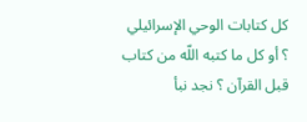كل كتابات الوحي الإسرائيلي ؟ أو كل ما كتبه اللّه من كتاب قبل القرآن ؟ نجد نبأ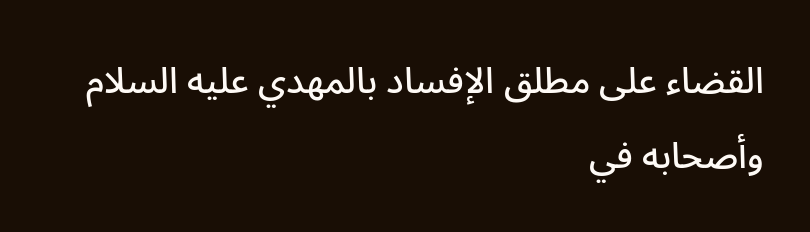القضاء على مطلق الإفساد بالمهدي عليه السلام وأصحابه في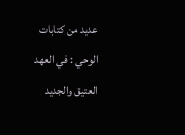عديد من كتابات الوحي : في العهد العتيق والجديد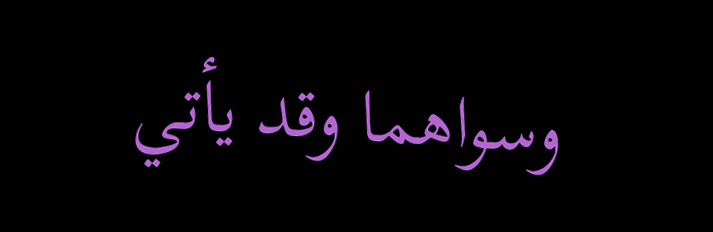وسواهما وقد يأتي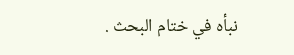نبأه في ختام البحث .